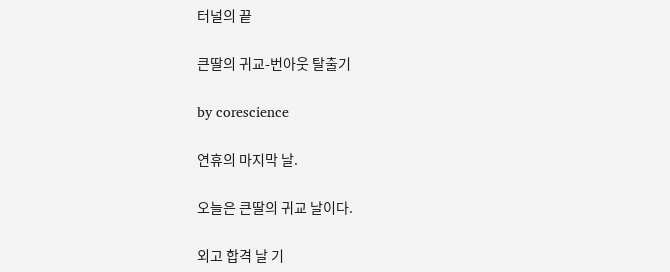터널의 끝

큰딸의 귀교-번아웃 탈출기

by corescience

연휴의 마지막 날.

오늘은 큰딸의 귀교 날이다.

외고 합격 날 기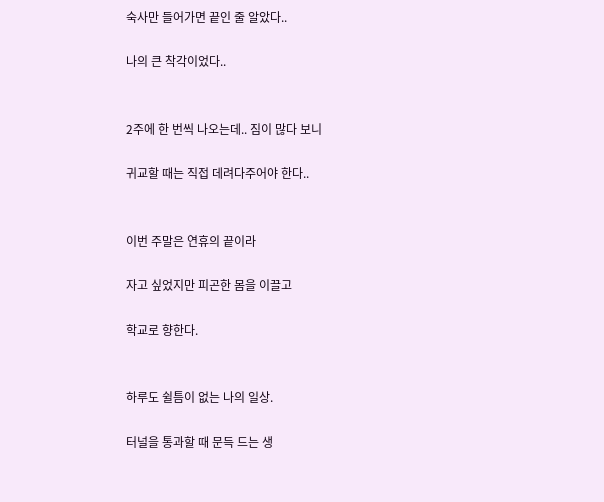숙사만 들어가면 끝인 줄 알았다..

나의 큰 착각이었다..


2주에 한 번씩 나오는데.. 짐이 많다 보니

귀교할 때는 직접 데려다주어야 한다..


이번 주말은 연휴의 끝이라

자고 싶었지만 피곤한 몸을 이끌고

학교로 향한다.


하루도 쉴틈이 없는 나의 일상.

터널을 통과할 때 문득 드는 생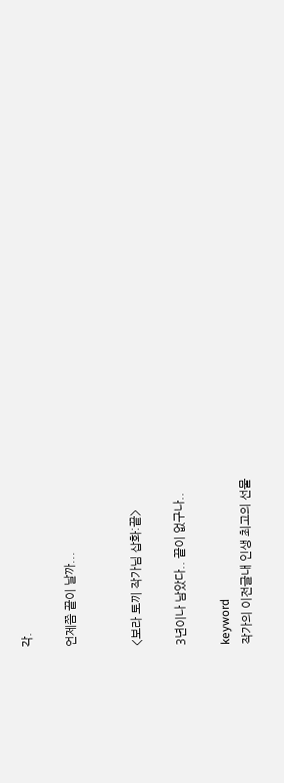각.

언제쯤 끝이 날까...


<보라 토끼 작가님 삽화:끝>

3년이나 남았다.. 끝이 없구나..

keyword
작가의 이전글내 인생 최고의 선물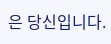은 당신입니다.